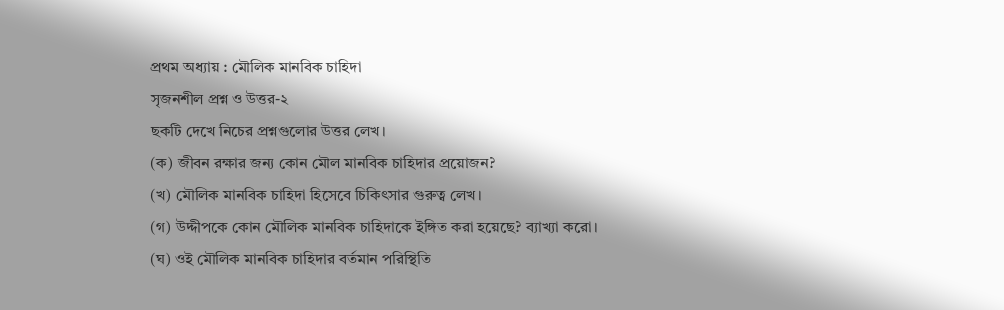প্রথম অধ্যায় : মৌলিক মানবিক চাহিদা
সৃজনশীল প্রশ্ন ও উত্তর-২
ছকটি দেখে নিচের প্রশ্নগুলোর উত্তর লেখ।
(ক) জীবন রক্ষার জন্য কোন মৌল মানবিক চাহিদার প্রয়োজন?
(খ) মৌলিক মানবিক চাহিদা হিসেবে চিকিৎসার গুরুত্ব লেখ।
(গ) উদ্দীপকে কোন মৌলিক মানবিক চাহিদাকে ইঙ্গিত করা হয়েছে? ব্যাখ্যা করো।
(ঘ) ওই মৌলিক মানবিক চাহিদার বর্তমান পরিস্থিতি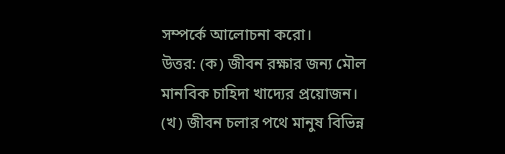সম্পর্কে আলোচনা করো।
উত্তর: (ক) জীবন রক্ষার জন্য মৌল মানবিক চাহিদা খাদ্যের প্রয়োজন।
(খ) জীবন চলার পথে মানুষ বিভিন্ন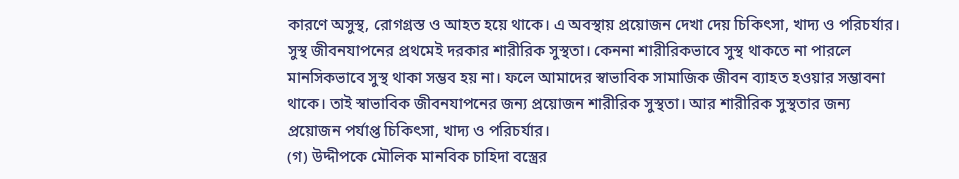কারণে অসুস্থ, রোগগ্রস্ত ও আহত হয়ে থাকে। এ অবস্থায় প্রয়োজন দেখা দেয় চিকিৎসা, খাদ্য ও পরিচর্যার। সুস্থ জীবনযাপনের প্রথমেই দরকার শারীরিক সুস্থতা। কেননা শারীরিকভাবে সুস্থ থাকতে না পারলে মানসিকভাবে সুস্থ থাকা সম্ভব হয় না। ফলে আমাদের স্বাভাবিক সামাজিক জীবন ব্যাহত হওয়ার সম্ভাবনা থাকে। তাই স্বাভাবিক জীবনযাপনের জন্য প্রয়োজন শারীরিক সুস্থতা। আর শারীরিক সুস্থতার জন্য প্রয়োজন পর্যাপ্ত চিকিৎসা, খাদ্য ও পরিচর্যার।
(গ) উদ্দীপকে মৌলিক মানবিক চাহিদা বস্ত্রের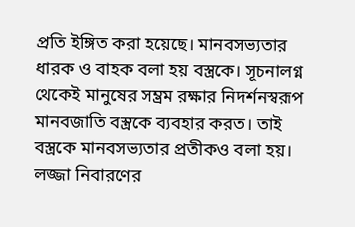প্রতি ইঙ্গিত করা হয়েছে। মানবসভ্যতার ধারক ও বাহক বলা হয় বস্ত্রকে। সূচনালগ্ন থেকেই মানুষের সম্ভ্রম রক্ষার নিদর্শনস্বরূপ মানবজাতি বস্ত্রকে ব্যবহার করত। তাই বস্ত্রকে মানবসভ্যতার প্রতীকও বলা হয়। লজ্জা নিবারণের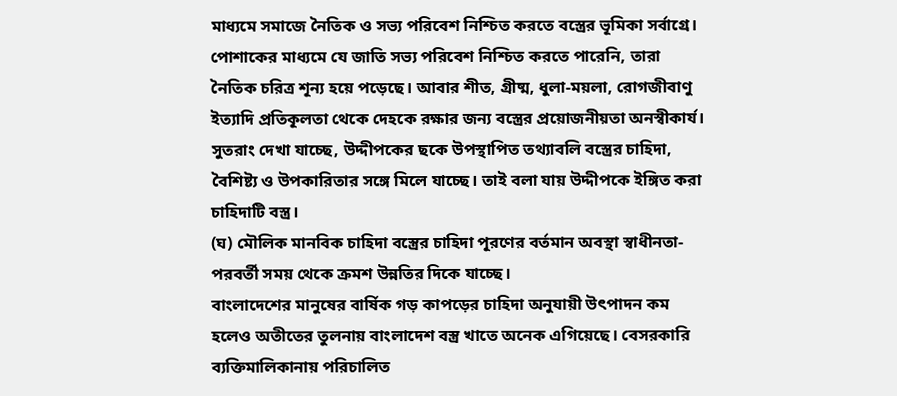মাধ্যমে সমাজে নৈতিক ও সভ্য পরিবেশ নিশ্চিত করতে বস্ত্রের ভূমিকা সর্বাগ্রে। পোশাকের মাধ্যমে যে জাতি সভ্য পরিবেশ নিশ্চিত করতে পারেনি, তারা নৈতিক চরিত্র শূন্য হয়ে পড়েছে। আবার শীত, গ্রীষ্ম, ধুলা-ময়লা, রোগজীবাণু ইত্যাদি প্রতিকূলতা থেকে দেহকে রক্ষার জন্য বস্ত্রের প্রয়োজনীয়তা অনস্বীকার্য।
সুতরাং দেখা যাচ্ছে, উদ্দীপকের ছকে উপস্থাপিত তথ্যাবলি বস্ত্রের চাহিদা, বৈশিষ্ট্য ও উপকারিতার সঙ্গে মিলে যাচ্ছে। তাই বলা যায় উদ্দীপকে ইঙ্গিত করা চাহিদাটি বস্ত্র।
(ঘ) মৌলিক মানবিক চাহিদা বস্ত্রের চাহিদা পূরণের বর্তমান অবস্থা স্বাধীনতা-পরবর্তী সময় থেকে ক্রমশ উন্নতির দিকে যাচ্ছে।
বাংলাদেশের মানুষের বার্ষিক গড় কাপড়ের চাহিদা অনুযায়ী উৎপাদন কম হলেও অতীতের তুলনায় বাংলাদেশ বস্ত্র খাতে অনেক এগিয়েছে। বেসরকারি ব্যক্তিমালিকানায় পরিচালিত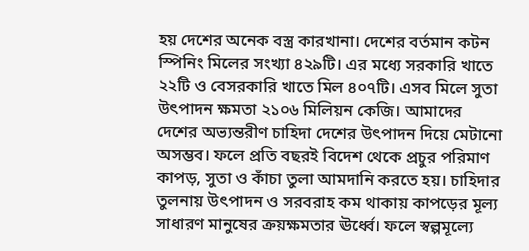হয় দেশের অনেক বস্ত্র কারখানা। দেশের বর্তমান কটন স্পিনিং মিলের সংখ্যা ৪২৯টি। এর মধ্যে সরকারি খাতে ২২টি ও বেসরকারি খাতে মিল ৪০৭টি। এসব মিলে সুতা উৎপাদন ক্ষমতা ২১০৬ মিলিয়ন কেজি। আমাদের দেশের অভ্যন্তরীণ চাহিদা দেশের উৎপাদন দিয়ে মেটানো অসম্ভব। ফলে প্রতি বছরই বিদেশ থেকে প্রচুর পরিমাণ কাপড়, সুতা ও কাঁচা তুলা আমদানি করতে হয়। চাহিদার তুলনায় উৎপাদন ও সরবরাহ কম থাকায় কাপড়ের মূল্য সাধারণ মানুষের ক্রয়ক্ষমতার ঊর্ধ্বে। ফলে স্বল্পমূল্যে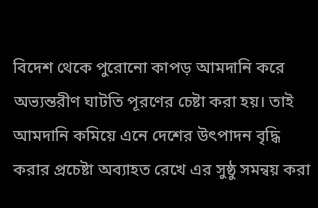বিদেশ থেকে পুরোনো কাপড় আমদানি করে অভ্যন্তরীণ ঘাটতি পূরণের চেষ্টা করা হয়। তাই আমদানি কমিয়ে এনে দেশের উৎপাদন বৃদ্ধি করার প্রচেষ্টা অব্যাহত রেখে এর সুষ্ঠু সমন্বয় করা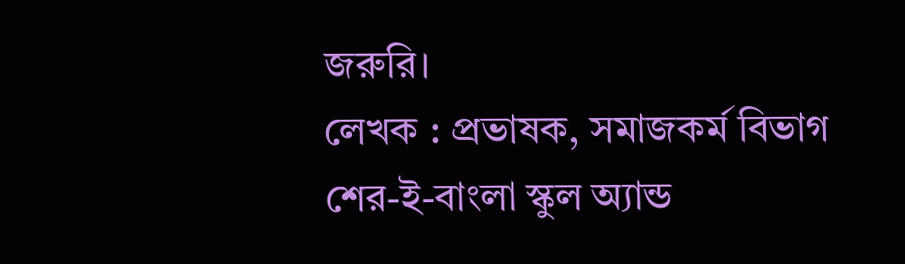জরুরি।
লেখক : প্রভাষক, সমাজকর্ম বিভাগ
শের-ই-বাংলা স্কুল অ্যান্ড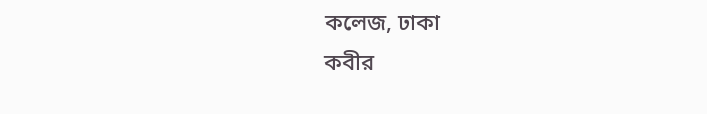কলেজ, ঢাকা
কবীর